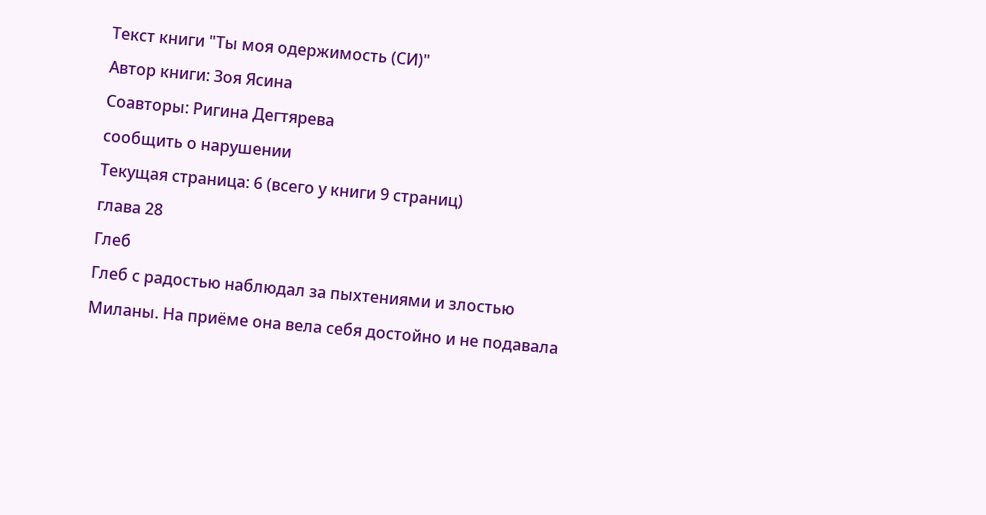Текст книги "Ты моя одержимость (СИ)"
Автор книги: Зоя Ясина
Соавторы: Ригина Дегтярева
сообщить о нарушении
Текущая страница: 6 (всего у книги 9 страниц)
глава 28
Глеб
Глеб с радостью наблюдал за пыхтениями и злостью Миланы. На приёме она вела себя достойно и не подавала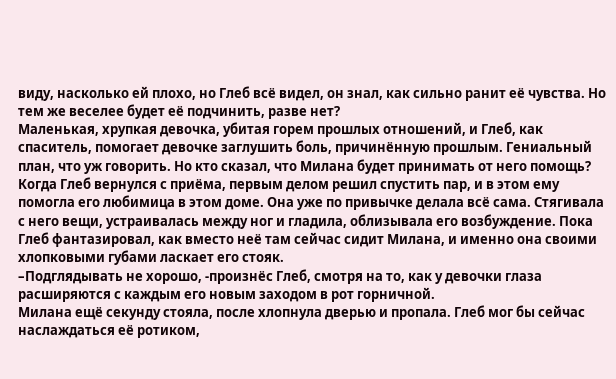виду, насколько ей плохо, но Глеб всё видел, он знал, как сильно ранит её чувства. Но тем же веселее будет её подчинить, разве нет?
Маленькая, хрупкая девочка, убитая горем прошлых отношений, и Глеб, как спаситель, помогает девочке заглушить боль, причинённую прошлым. Гениальный план, что уж говорить. Но кто сказал, что Милана будет принимать от него помощь?
Когда Глеб вернулся с приёма, первым делом решил спустить пар, и в этом ему помогла его любимица в этом доме. Она уже по привычке делала всё сама. Стягивала с него вещи, устраивалась между ног и гладила, облизывала его возбуждение. Пока Глеб фантазировал, как вместо неё там сейчас сидит Милана, и именно она своими хлопковыми губами ласкает его стояк.
–Подглядывать не хорошо, -произнёс Глеб, смотря на то, как у девочки глаза расширяются с каждым его новым заходом в рот горничной.
Милана ещё секунду стояла, после хлопнула дверью и пропала. Глеб мог бы сейчас наслаждаться её ротиком,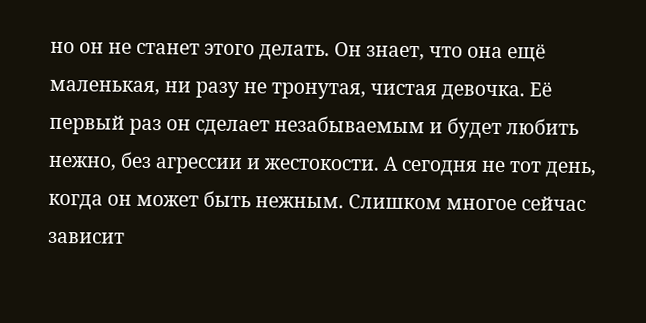но он не станет этого делать. Он знает, что она ещё маленькая, ни разу не тронутая, чистая девочка. Её первый раз он сделает незабываемым и будет любить нежно, без агрессии и жестокости. А сегодня не тот день, когда он может быть нежным. Слишком многое сейчас зависит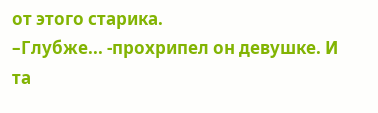от этого старика.
–Глубже... -прохрипел он девушке. И та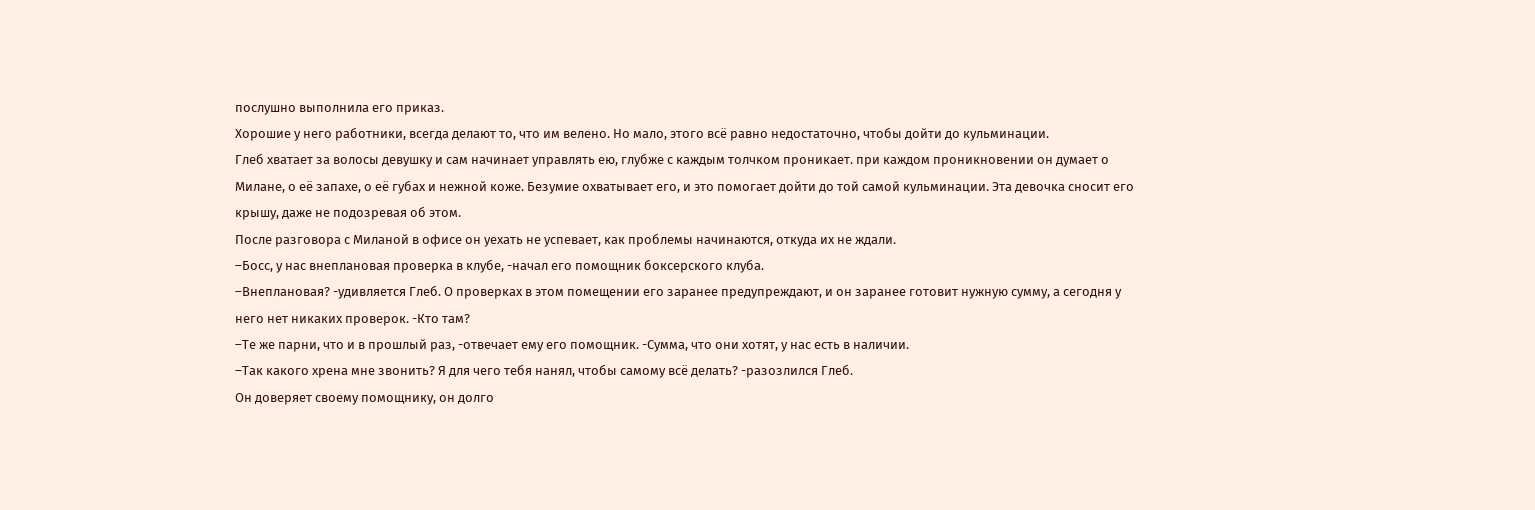послушно выполнила его приказ.
Хорошие у него работники, всегда делают то, что им велено. Но мало, этого всё равно недостаточно, чтобы дойти до кульминации.
Глеб хватает за волосы девушку и сам начинает управлять ею, глубже с каждым толчком проникает. при каждом проникновении он думает о Милане, о её запахе, о её губах и нежной коже. Безумие охватывает его, и это помогает дойти до той самой кульминации. Эта девочка сносит его крышу, даже не подозревая об этом.
После разговора с Миланой в офисе он уехать не успевает, как проблемы начинаются, откуда их не ждали.
–Босс, у нас внеплановая проверка в клубе, -начал его помощник боксерского клуба.
–Внеплановая? -удивляется Глеб. О проверках в этом помещении его заранее предупреждают, и он заранее готовит нужную сумму, а сегодня у него нет никаких проверок. -Кто там?
–Те же парни, что и в прошлый раз, -отвечает ему его помощник. -Сумма, что они хотят, у нас есть в наличии.
–Так какого хрена мне звонить? Я для чего тебя нанял, чтобы самому всё делать? -разозлился Глеб.
Он доверяет своему помощнику, он долго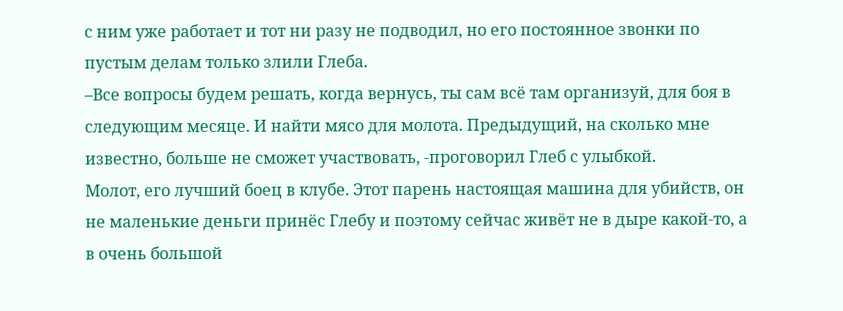с ним уже работает и тот ни разу не подводил, но его постоянное звонки по пустым делам только злили Глеба.
–Все вопросы будем решать, когда вернусь, ты сам всё там организуй, для боя в следующим месяце. И найти мясо для молота. Предыдущий, на сколько мне известно, больше не сможет участвовать, -проговорил Глеб с улыбкой.
Молот, его лучший боец в клубе. Этот парень настоящая машина для убийств, он не маленькие деньги принёс Глебу и поэтому сейчас живёт не в дыре какой-то, а в очень большой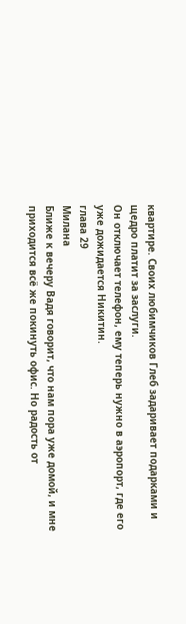квартире. Своих любимчиков Глеб задаривает подарками и щедро платит за заслуги.
Он отключает телефон, ему теперь нужно в аэропорт, где его уже дожидается Никитин.
глава 29
Милана
Ближе к вечеру Вадя говорит, что нам пора уже домой, и мне приходится всё же покинуть офис. Но радость от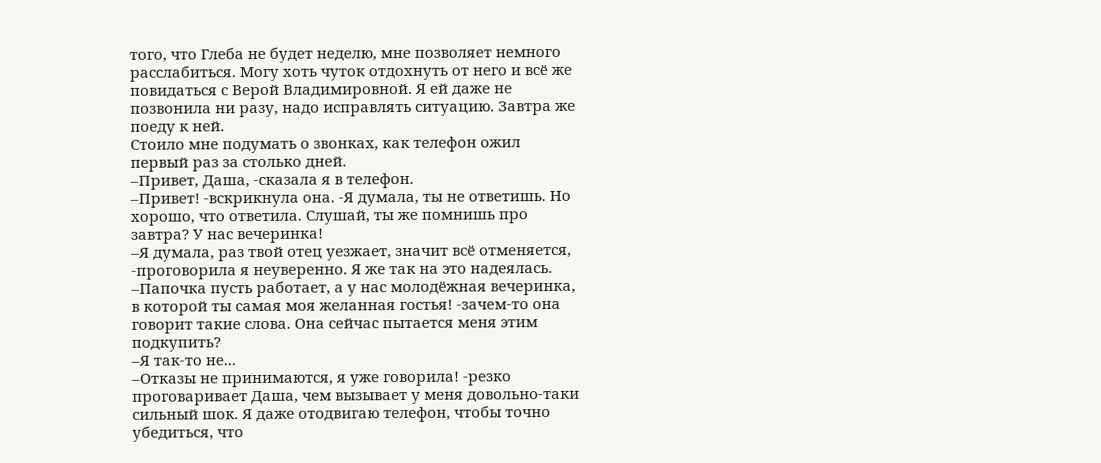того, что Глеба не будет неделю, мне позволяет немного расслабиться. Могу хоть чуток отдохнуть от него и всё же повидаться с Верой Владимировной. Я ей даже не позвонила ни разу, надо исправлять ситуацию. Завтра же поеду к ней.
Стоило мне подумать о звонках, как телефон ожил первый раз за столько дней.
–Привет, Даша, -сказала я в телефон.
–Привет! -вскрикнула она. -Я думала, ты не ответишь. Но хорошо, что ответила. Слушай, ты же помнишь про завтра? У нас вечеринка!
–Я думала, раз твой отец уезжает, значит всё отменяется, -проговорила я неуверенно. Я же так на это надеялась.
–Папочка пусть работает, а у нас молодёжная вечеринка, в которой ты самая моя желанная гостья! -зачем-то она говорит такие слова. Она сейчас пытается меня этим подкупить?
–Я так-то не...
–Отказы не принимаются, я уже говорила! -резко проговаривает Даша, чем вызывает у меня довольно-таки сильный шок. Я даже отодвигаю телефон, чтобы точно убедиться, что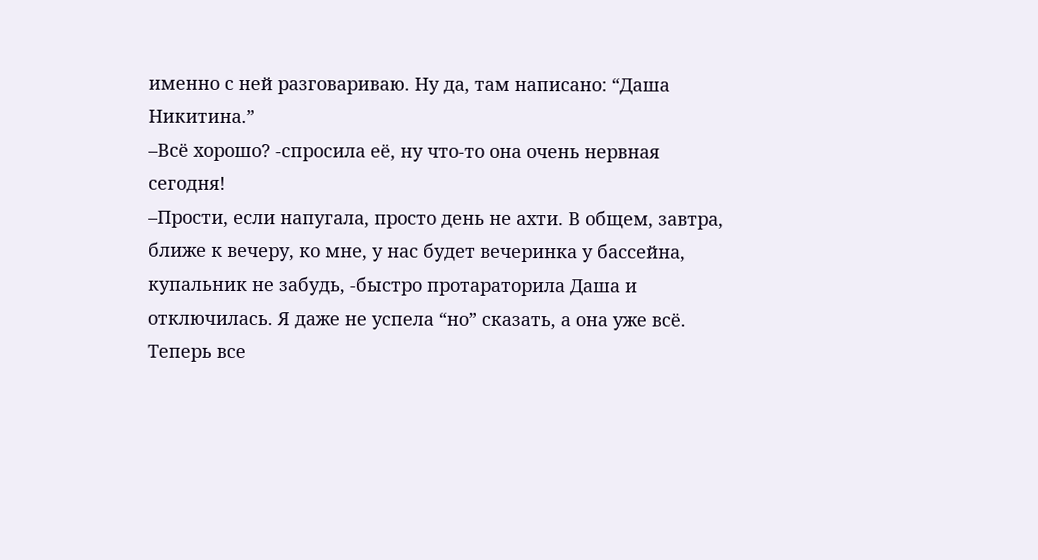именно с ней разговариваю. Ну да, там написано: “Даша Никитина.”
–Всё хорошо? -спросила её, ну что-то она очень нервная сегодня!
–Прости, если напугала, просто день не ахти. В общем, завтра, ближе к вечеру, ко мне, у нас будет вечеринка у бассейна, купальник не забудь, -быстро протараторила Даша и отключилась. Я даже не успела “но” сказать, а она уже всё.
Теперь все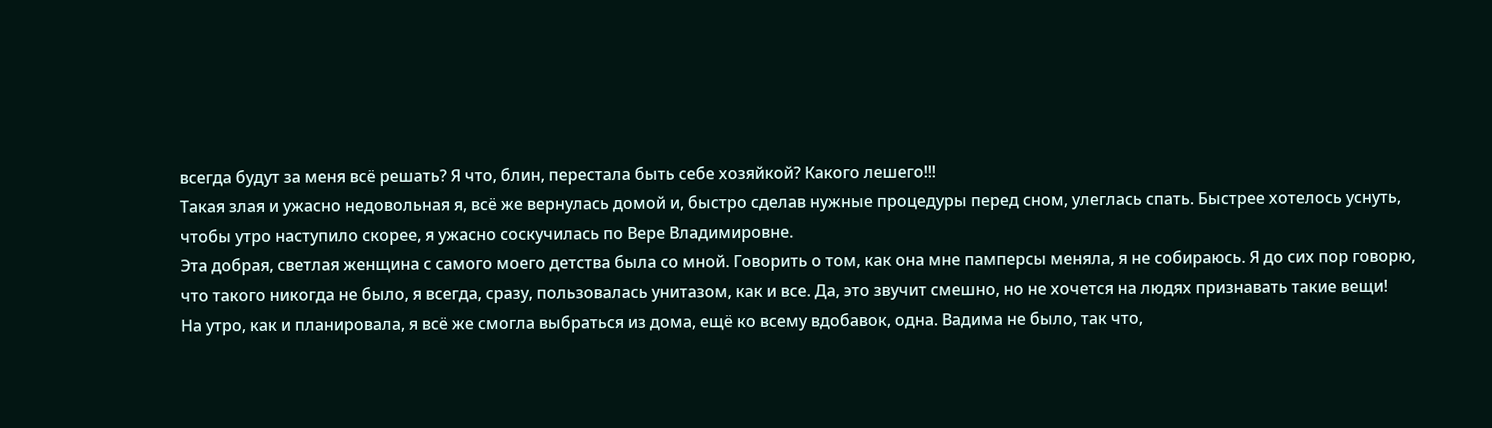всегда будут за меня всё решать? Я что, блин, перестала быть себе хозяйкой? Какого лешего!!!
Такая злая и ужасно недовольная я, всё же вернулась домой и, быстро сделав нужные процедуры перед сном, улеглась спать. Быстрее хотелось уснуть, чтобы утро наступило скорее, я ужасно соскучилась по Вере Владимировне.
Эта добрая, светлая женщина с самого моего детства была со мной. Говорить о том, как она мне памперсы меняла, я не собираюсь. Я до сих пор говорю, что такого никогда не было, я всегда, сразу, пользовалась унитазом, как и все. Да, это звучит смешно, но не хочется на людях признавать такие вещи!
На утро, как и планировала, я всё же смогла выбраться из дома, ещё ко всему вдобавок, одна. Вадима не было, так что,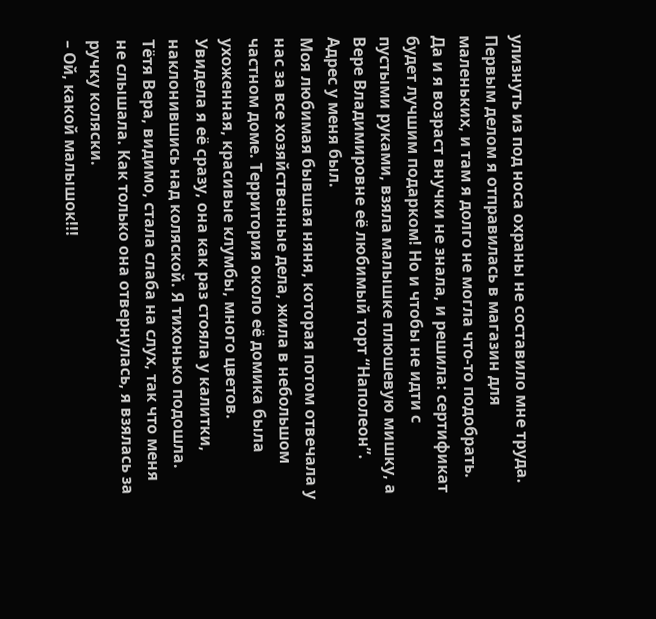улизнуть из под носа охраны не составило мне труда. Первым делом я отправилась в магазин для маленьких, и там я долго не могла что-то подобрать. Да и я возраст внучки не знала, и решила: сертификат будет лучшим подарком! Но и чтобы не идти с пустыми руками, взяла малышке плюшевую мишку, а Вере Владимировне её любимый торт “Наполеон”.
Адрес у меня был.
Моя любимая бывшая няня, которая потом отвечала у нас за все хозяйственные дела, жила в небольшом частном доме. Территория около её домика была ухоженная, красивые клумбы, много цветов.
Увидела я её сразу, она как раз стояла у калитки, наклонившись над коляской. Я тихонько подошла. Тётя Вера, видимо, стала слаба на слух, так что меня не слышала. Как только она отвернулась, я взялась за ручку коляски.
– Ой, какой малышок!!!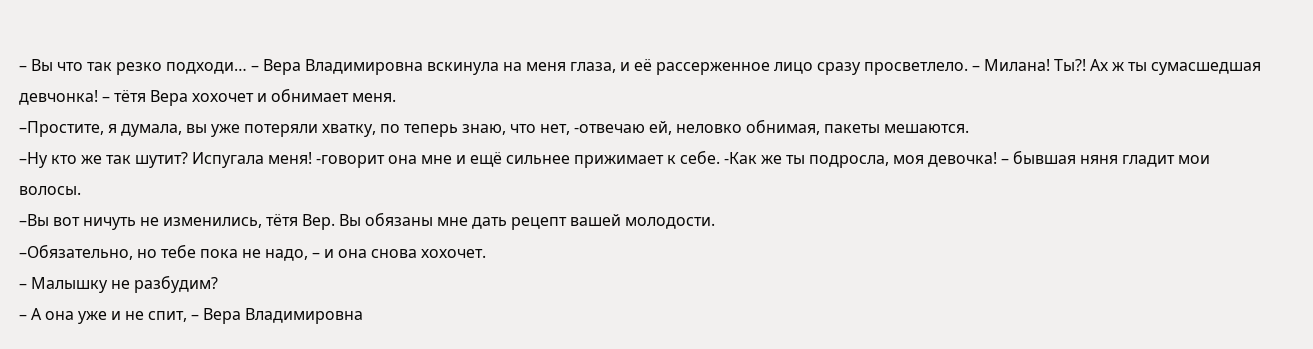– Вы что так резко подходи… – Вера Владимировна вскинула на меня глаза, и её рассерженное лицо сразу просветлело. – Милана! Ты?! Ах ж ты сумасшедшая девчонка! – тётя Вера хохочет и обнимает меня.
–Простите, я думала, вы уже потеряли хватку, по теперь знаю, что нет, -отвечаю ей, неловко обнимая, пакеты мешаются.
–Ну кто же так шутит? Испугала меня! -говорит она мне и ещё сильнее прижимает к себе. -Как же ты подросла, моя девочка! – бывшая няня гладит мои волосы.
–Вы вот ничуть не изменились, тётя Вер. Вы обязаны мне дать рецепт вашей молодости.
–Обязательно, но тебе пока не надо, – и она снова хохочет.
– Малышку не разбудим?
– А она уже и не спит, – Вера Владимировна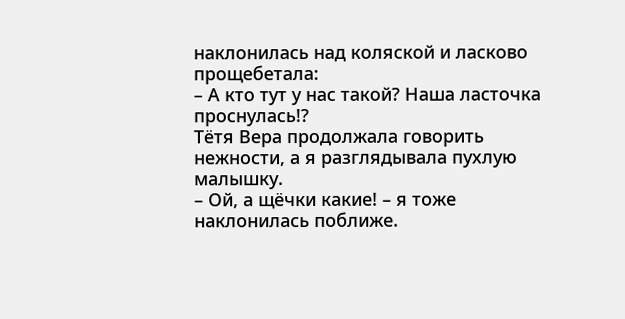наклонилась над коляской и ласково прощебетала:
– А кто тут у нас такой? Наша ласточка проснулась!?
Тётя Вера продолжала говорить нежности, а я разглядывала пухлую малышку.
– Ой, а щёчки какие! – я тоже наклонилась поближе.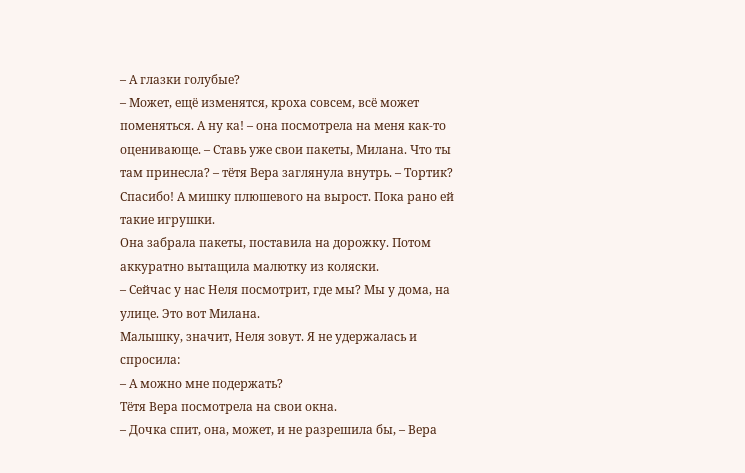– А глазки голубые?
– Может, ещё изменятся, кроха совсем, всё может поменяться. А ну ка! – она посмотрела на меня как-то оценивающе. – Ставь уже свои пакеты, Милана. Что ты там принесла? – тётя Вера заглянула внутрь. – Тортик? Спасибо! А мишку плюшевого на вырост. Пока рано ей такие игрушки.
Она забрала пакеты, поставила на дорожку. Потом аккуратно вытащила малютку из коляски.
– Сейчас у нас Неля посмотрит, где мы? Мы у дома, на улице. Это вот Милана.
Малышку, значит, Неля зовут. Я не удержалась и спросила:
– А можно мне подержать?
Тётя Вера посмотрела на свои окна.
– Дочка спит, она, может, и не разрешила бы, – Вера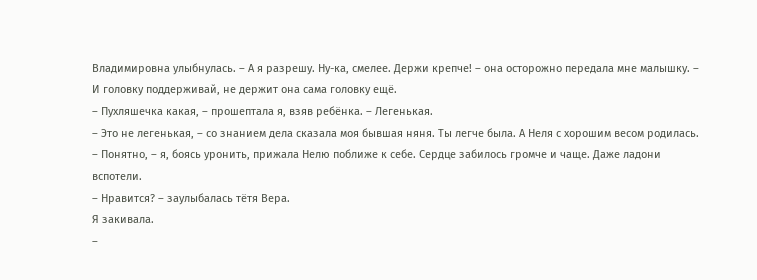Владимировна улыбнулась. – А я разрешу. Ну-ка, смелее. Держи крепче! – она осторожно передала мне малышку. – И головку поддерживай, не держит она сама головку ещё.
– Пухляшечка какая, – прошептала я, взяв ребёнка. – Легенькая.
– Это не легенькая, – со знанием дела сказала моя бывшая няня. Ты легче была. А Неля с хорошим весом родилась.
– Понятно, – я, боясь уронить, прижала Нелю поближе к себе. Сердце забилось громче и чаще. Даже ладони вспотели.
– Нравится? – заулыбалась тётя Вера.
Я закивала.
–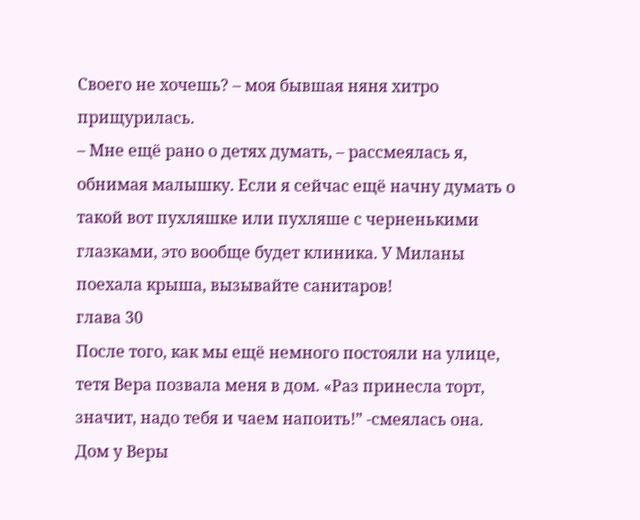Своего не хочешь? – моя бывшая няня хитро прищурилась.
– Мне ещё рано о детях думать, – рассмеялась я, обнимая малышку. Если я сейчас ещё начну думать о такой вот пухляшке или пухляше с черненькими глазками, это вообще будет клиника. У Миланы поехала крыша, вызывайте санитаров!
глава 30
После того, как мы ещё немного постояли на улице, тетя Вера позвала меня в дом. «Раз принесла торт, значит, надо тебя и чаем напоить!” -смеялась она.
Дом у Веры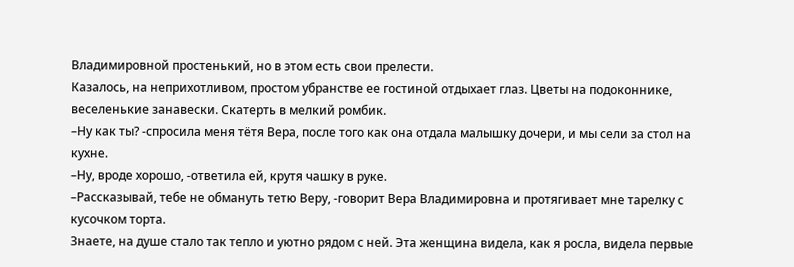Владимировной простенький, но в этом есть свои прелести.
Казалось, на неприхотливом, простом убранстве ее гостиной отдыхает глаз. Цветы на подоконнике, веселенькие занавески. Скатерть в мелкий ромбик.
–Ну как ты? -спросила меня тётя Вера, после того как она отдала малышку дочери, и мы сели за стол на кухне.
–Ну, вроде хорошо, -ответила ей, крутя чашку в руке.
–Рассказывай, тебе не обмануть тетю Веру, -говорит Вера Владимировна и протягивает мне тарелку с кусочком торта.
Знаете, на душе стало так тепло и уютно рядом с ней. Эта женщина видела, как я росла, видела первые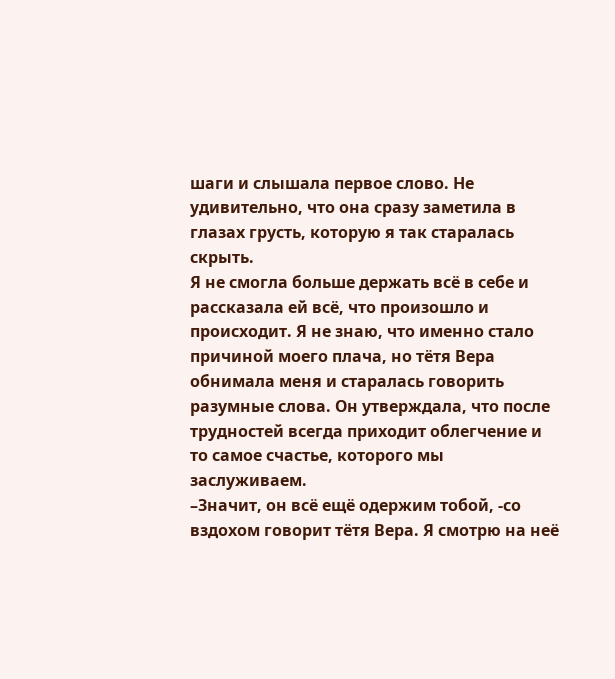шаги и слышала первое слово. Не удивительно, что она сразу заметила в глазах грусть, которую я так старалась скрыть.
Я не смогла больше держать всё в себе и рассказала ей всё, что произошло и происходит. Я не знаю, что именно стало причиной моего плача, но тётя Вера обнимала меня и старалась говорить разумные слова. Он утверждала, что после трудностей всегда приходит облегчение и то самое счастье, которого мы заслуживаем.
–Значит, он всё ещё одержим тобой, -со вздохом говорит тётя Вера. Я смотрю на неё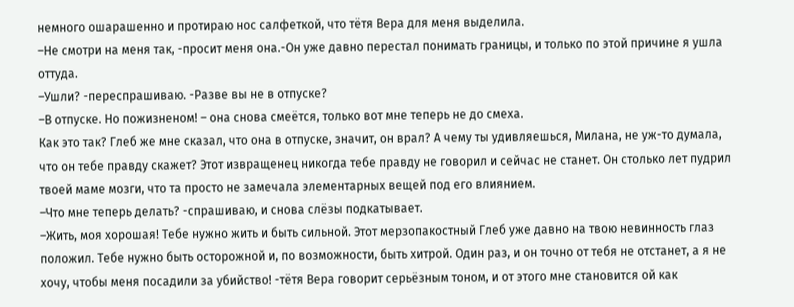немного ошарашенно и протираю нос салфеткой, что тётя Вера для меня выделила.
–Не смотри на меня так, -просит меня она.-Он уже давно перестал понимать границы, и только по этой причине я ушла оттуда.
–Ушли? -переспрашиваю. -Разве вы не в отпуске?
–В отпуске. Но пожизненом! – она снова смеётся, только вот мне теперь не до смеха.
Как это так? Глеб же мне сказал, что она в отпуске, значит, он врал? А чему ты удивляешься, Милана, не уж-то думала, что он тебе правду скажет? Этот извращенец никогда тебе правду не говорил и сейчас не станет. Он столько лет пудрил твоей маме мозги, что та просто не замечала элементарных вещей под его влиянием.
–Что мне теперь делать? -спрашиваю, и снова слёзы подкатывает.
–Жить, моя хорошая! Тебе нужно жить и быть сильной. Этот мерзопакостный Глеб уже давно на твою невинность глаз положил. Тебе нужно быть осторожной и, по возможности, быть хитрой. Один раз, и он точно от тебя не отстанет, а я не хочу, чтобы меня посадили за убийство! -тётя Вера говорит серьёзным тоном, и от этого мне становится ой как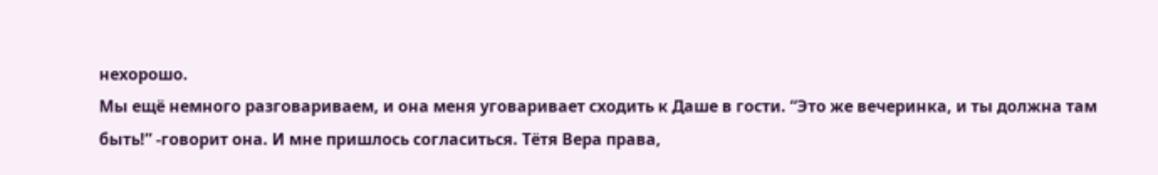нехорошо.
Мы ещё немного разговариваем, и она меня уговаривает сходить к Даше в гости. “Это же вечеринка, и ты должна там быть!” -говорит она. И мне пришлось согласиться. Тётя Вера права,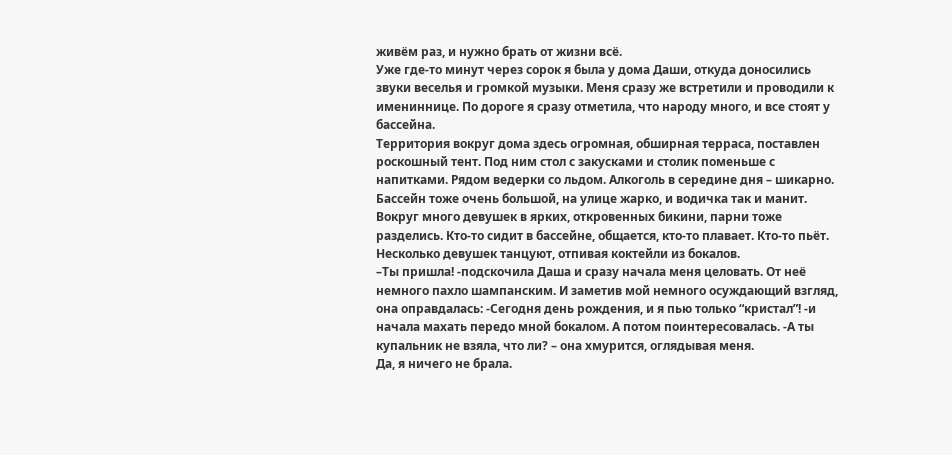живём раз, и нужно брать от жизни всё.
Уже где-то минут через сорок я была у дома Даши, откуда доносились звуки веселья и громкой музыки. Меня сразу же встретили и проводили к имениннице. По дороге я сразу отметила, что народу много, и все стоят у бассейна.
Территория вокруг дома здесь огромная, обширная терраса, поставлен роскошный тент. Под ним стол с закусками и столик поменьше с напитками. Рядом ведерки со льдом. Алкоголь в середине дня – шикарно.
Бассейн тоже очень большой, на улице жарко, и водичка так и манит. Вокруг много девушек в ярких, откровенных бикини, парни тоже разделись. Кто-то сидит в бассейне, общается, кто-то плавает. Кто-то пьёт. Несколько девушек танцуют, отпивая коктейли из бокалов.
–Ты пришла! -подскочила Даша и сразу начала меня целовать. От неё немного пахло шампанским. И заметив мой немного осуждающий взгляд, она оправдалась: -Сегодня день рождения, и я пью только “кристал”! -и начала махать передо мной бокалом. А потом поинтересовалась. -А ты купальник не взяла, что ли? – она хмурится, оглядывая меня.
Да, я ничего не брала.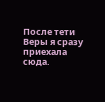После тети Веры я сразу приехала сюда.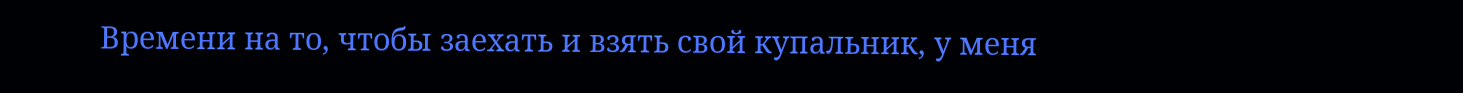Времени на то, чтобы заехать и взять свой купальник, у меня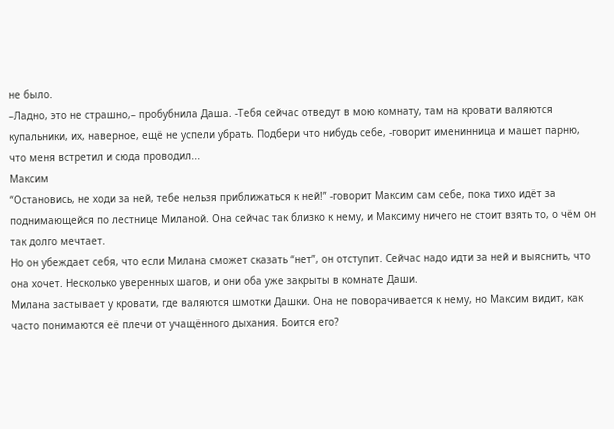не было.
–Ладно, это не страшно,– пробубнила Даша. -Тебя сейчас отведут в мою комнату, там на кровати валяются купальники, их, наверное, ещё не успели убрать. Подбери что нибудь себе, -говорит именинница и машет парню, что меня встретил и сюда проводил...
Максим
“Остановись, не ходи за ней, тебе нельзя приближаться к ней!” -говорит Максим сам себе, пока тихо идёт за поднимающейся по лестнице Миланой. Она сейчас так близко к нему, и Максиму ничего не стоит взять то, о чём он так долго мечтает.
Но он убеждает себя, что если Милана сможет сказать “нет”, он отступит. Сейчас надо идти за ней и выяснить, что она хочет. Несколько уверенных шагов, и они оба уже закрыты в комнате Даши.
Милана застывает у кровати, где валяются шмотки Дашки. Она не поворачивается к нему, но Максим видит, как часто понимаются её плечи от учащённого дыхания. Боится его?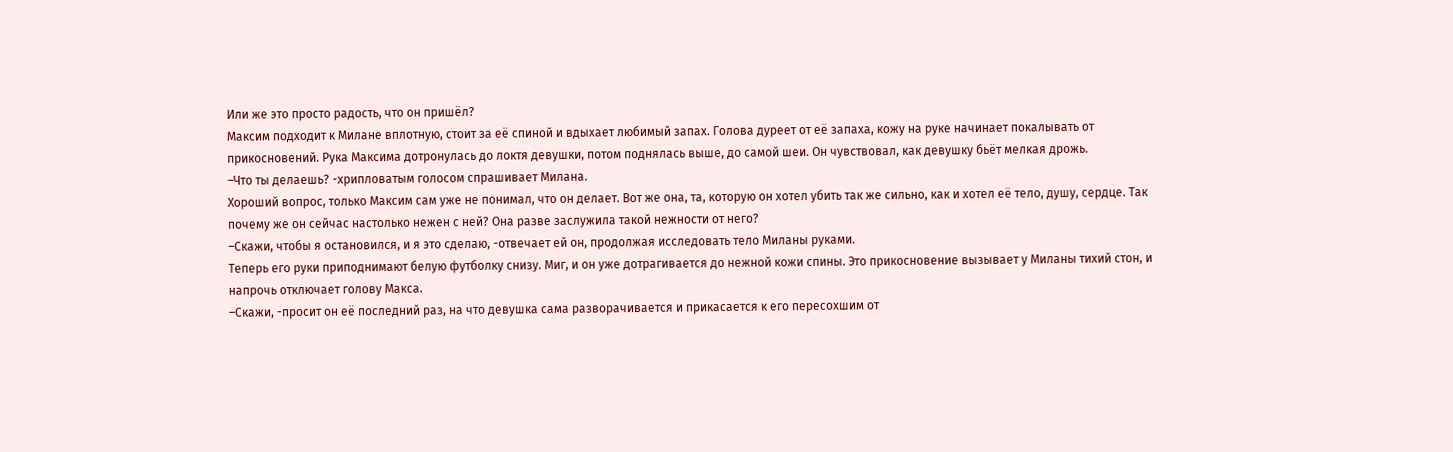Или же это просто радость, что он пришёл?
Максим подходит к Милане вплотную, стоит за её спиной и вдыхает любимый запах. Голова дуреет от её запаха, кожу на руке начинает покалывать от прикосновений. Рука Максима дотронулась до локтя девушки, потом поднялась выше, до самой шеи. Он чувствовал, как девушку бьёт мелкая дрожь.
–Что ты делаешь? -хрипловатым голосом спрашивает Милана.
Хороший вопрос, только Максим сам уже не понимал, что он делает. Вот же она, та, которую он хотел убить так же сильно, как и хотел её тело, душу, сердце. Так почему же он сейчас настолько нежен с ней? Она разве заслужила такой нежности от него?
–Скажи, чтобы я остановился, и я это сделаю, -отвечает ей он, продолжая исследовать тело Миланы руками.
Теперь его руки приподнимают белую футболку снизу. Миг, и он уже дотрагивается до нежной кожи спины. Это прикосновение вызывает у Миланы тихий стон, и напрочь отключает голову Макса.
–Скажи, -просит он её последний раз, на что девушка сама разворачивается и прикасается к его пересохшим от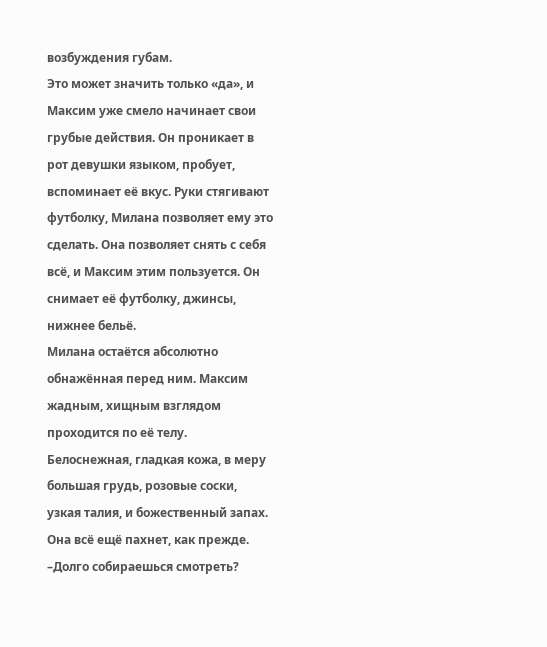возбуждения губам.
Это может значить только «да», и Максим уже смело начинает свои грубые действия. Он проникает в рот девушки языком, пробует, вспоминает её вкус. Руки стягивают футболку, Милана позволяет ему это сделать. Она позволяет снять с себя всё, и Максим этим пользуется. Он снимает её футболку, джинсы, нижнее бельё.
Милана остаётся абсолютно обнажённая перед ним. Максим жадным, хищным взглядом проходится по её телу. Белоснежная, гладкая кожа, в меру большая грудь, розовые соски, узкая талия, и божественный запах. Она всё ещё пахнет, как прежде.
–Долго собираешься смотреть?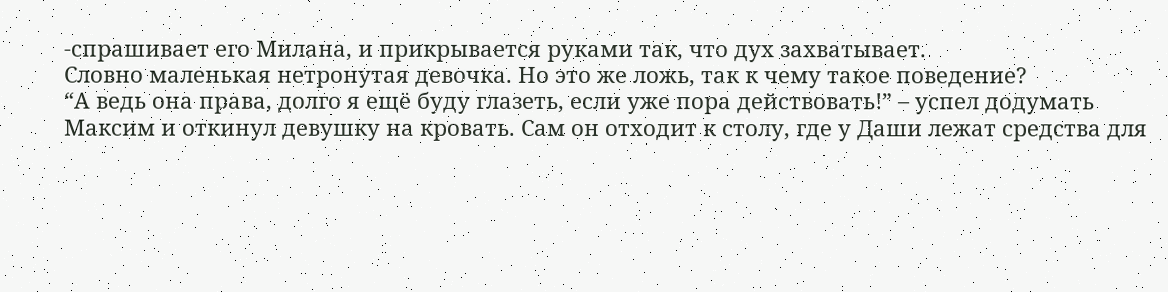-спрашивает его Милана, и прикрывается руками так, что дух захватывает.
Словно маленькая нетронутая девочка. Но это же ложь, так к чему такое поведение?
“А ведь она права, долго я ещё буду глазеть, если уже пора действовать!” – успел додумать Максим и откинул девушку на кровать. Сам он отходит к столу, где у Даши лежат средства для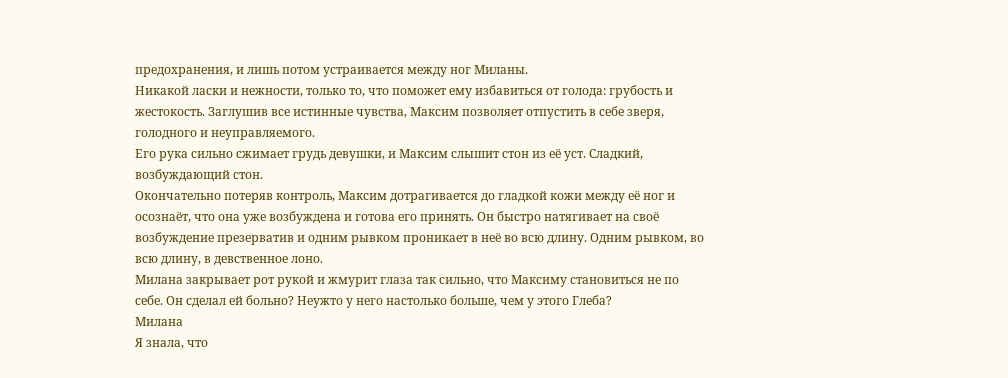предохранения, и лишь потом устраивается между ног Миланы.
Никакой ласки и нежности, только то, что поможет ему избавиться от голода: грубость и жестокость. Заглушив все истинные чувства, Максим позволяет отпустить в себе зверя, голодного и неуправляемого.
Его рука сильно сжимает грудь девушки, и Максим слышит стон из её уст. Сладкий, возбуждающий стон.
Окончательно потеряв контроль, Максим дотрагивается до гладкой кожи между её ног и осознаёт, что она уже возбуждена и готова его принять. Он быстро натягивает на своё возбуждение презерватив и одним рывком проникает в неё во всю длину. Одним рывком, во всю длину, в девственное лоно.
Милана закрывает рот рукой и жмурит глаза так сильно, что Максиму становиться не по себе. Он сделал ей больно? Неужто у него настолько больше, чем у этого Глеба?
Милана
Я знала, что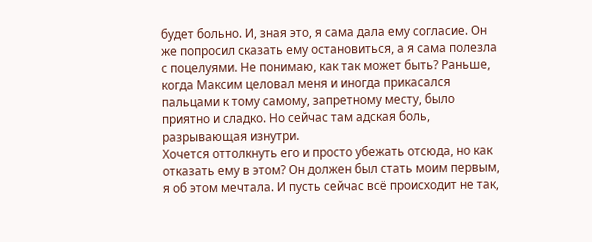будет больно. И, зная это, я сама дала ему согласие. Он же попросил сказать ему остановиться, а я сама полезла с поцелуями. Не понимаю, как так может быть? Раньше, когда Максим целовал меня и иногда прикасался пальцами к тому самому, запретному месту, было приятно и сладко. Но сейчас там адская боль, разрывающая изнутри.
Хочется оттолкнуть его и просто убежать отсюда, но как отказать ему в этом? Он должен был стать моим первым, я об этом мечтала. И пусть сейчас всё происходит не так,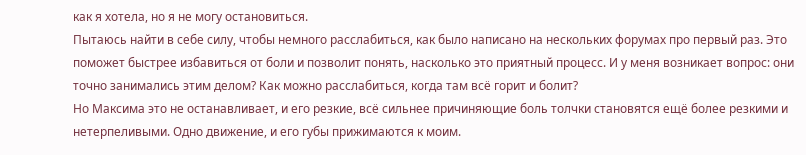как я хотела, но я не могу остановиться.
Пытаюсь найти в себе силу, чтобы немного расслабиться, как было написано на нескольких форумах про первый раз. Это поможет быстрее избавиться от боли и позволит понять, насколько это приятный процесс. И у меня возникает вопрос: они точно занимались этим делом? Как можно расслабиться, когда там всё горит и болит?
Но Максима это не останавливает, и его резкие, всё сильнее причиняющие боль толчки становятся ещё более резкими и нетерпеливыми. Одно движение, и его губы прижимаются к моим.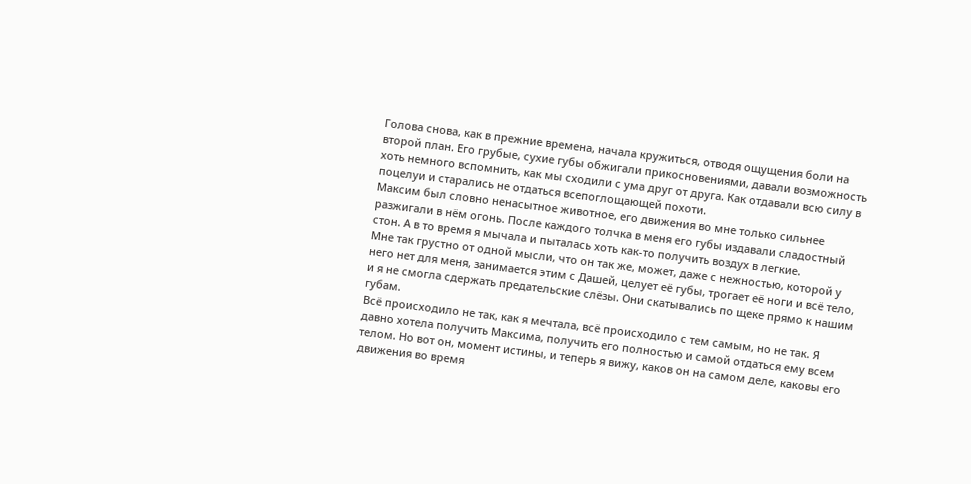Голова снова, как в прежние времена, начала кружиться, отводя ощущения боли на второй план. Его грубые, сухие губы обжигали прикосновениями, давали возможность хоть немного вспомнить, как мы сходили с ума друг от друга. Как отдавали всю силу в поцелуи и старались не отдаться всепоглощающей похоти.
Максим был словно ненасытное животное, его движения во мне только сильнее разжигали в нём огонь. После каждого толчка в меня его губы издавали сладостный стон. А в то время я мычала и пыталась хоть как-то получить воздух в легкие.
Мне так грустно от одной мысли, что он так же, может, даже с нежностью, которой у него нет для меня, занимается этим с Дашей, целует её губы, трогает её ноги и всё тело, и я не смогла сдержать предательские слёзы. Они скатывались по щеке прямо к нашим губам.
Всё происходило не так, как я мечтала, всё происходило с тем самым, но не так. Я давно хотела получить Максима, получить его полностью и самой отдаться ему всем телом. Но вот он, момент истины, и теперь я вижу, каков он на самом деле, каковы его движения во время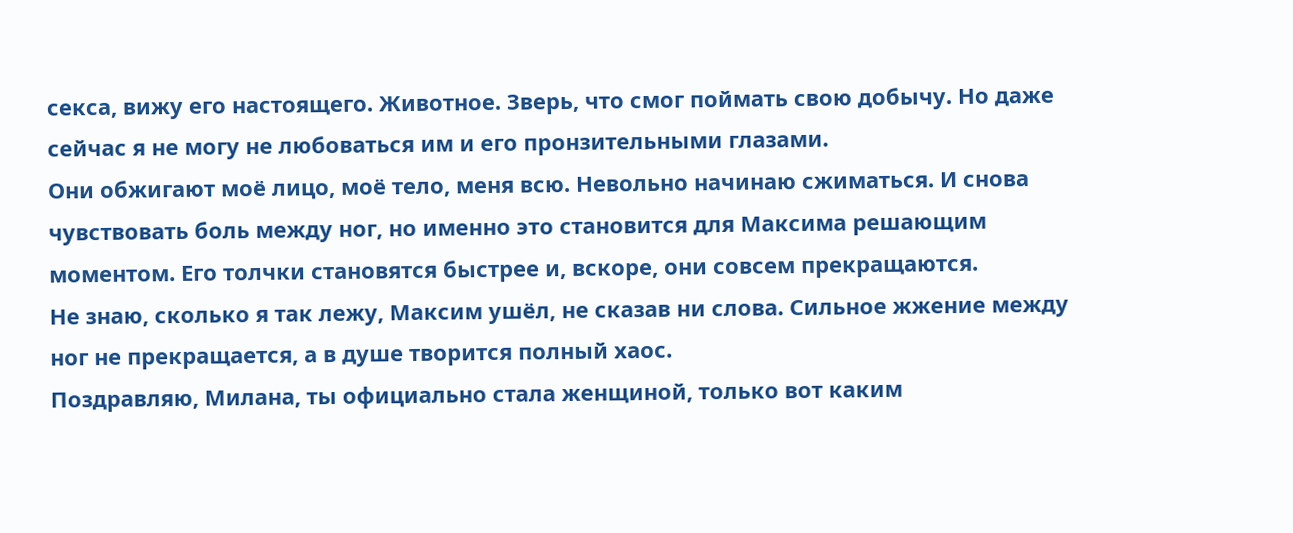секса, вижу его настоящего. Животное. Зверь, что смог поймать свою добычу. Но даже сейчас я не могу не любоваться им и его пронзительными глазами.
Они обжигают моё лицо, моё тело, меня всю. Невольно начинаю сжиматься. И снова чувствовать боль между ног, но именно это становится для Максима решающим моментом. Его толчки становятся быстрее и, вскоре, они совсем прекращаются.
Не знаю, сколько я так лежу, Максим ушёл, не сказав ни слова. Сильное жжение между ног не прекращается, а в душе творится полный хаос.
Поздравляю, Милана, ты официально стала женщиной, только вот каким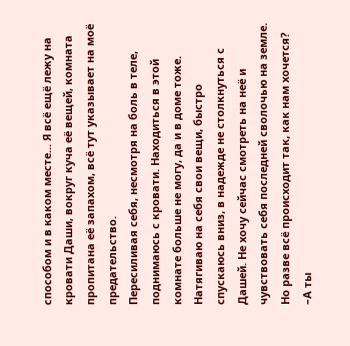способом и в каком месте... Я всё ещё лежу на кровати Даши, вокруг куча её вещей, комната пропитана её запахом, всё тут указывает на моё предательство.
Пересиливая себя, несмотря на боль в теле, поднимаюсь с кровати. Находиться в этой комнате больше не могу, да и в доме тоже. Натягиваю на себя свои вещи, быстро
спускаюсь вниз, в надежде не столкнуться с Дашей. Не хочу сейчас смотреть на неё и чувствовать себя последней сволочью на земле.
Но разве всё происходит так, как нам хочется?
–А ты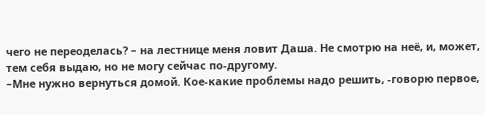чего не переоделась? – на лестнице меня ловит Даша. Не смотрю на неё, и, может, тем себя выдаю, но не могу сейчас по-другому.
–Мне нужно вернуться домой. Кое-какие проблемы надо решить, -говорю первое,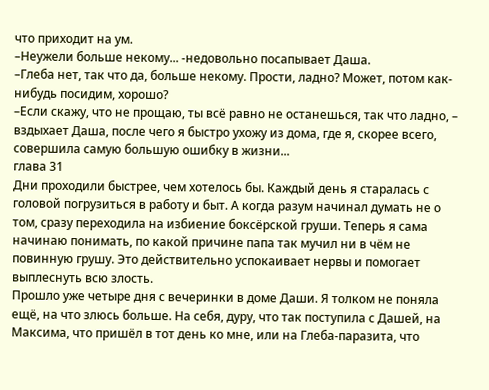что приходит на ум.
–Неужели больше некому... -недовольно посапывает Даша.
–Глеба нет, так что да, больше некому. Прости, ладно? Может, потом как-нибудь посидим, хорошо?
–Если скажу, что не прощаю, ты всё равно не останешься, так что ладно, – вздыхает Даша, после чего я быстро ухожу из дома, где я, скорее всего, совершила самую большую ошибку в жизни...
глава 31
Дни проходили быстрее, чем хотелось бы. Каждый день я старалась с головой погрузиться в работу и быт. А когда разум начинал думать не о том, сразу переходила на избиение боксёрской груши. Теперь я сама начинаю понимать, по какой причине папа так мучил ни в чём не повинную грушу. Это действительно успокаивает нервы и помогает выплеснуть всю злость.
Прошло уже четыре дня с вечеринки в доме Даши. Я толком не поняла ещё, на что злюсь больше. На себя, дуру, что так поступила с Дашей, на Максима, что пришёл в тот день ко мне, или на Глеба-паразита, что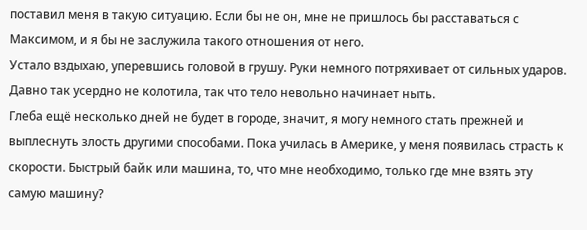поставил меня в такую ситуацию. Если бы не он, мне не пришлось бы расставаться с Максимом, и я бы не заслужила такого отношения от него.
Устало вздыхаю, уперевшись головой в грушу. Руки немного потряхивает от сильных ударов. Давно так усердно не колотила, так что тело невольно начинает ныть.
Глеба ещё несколько дней не будет в городе, значит, я могу немного стать прежней и выплеснуть злость другими способами. Пока училась в Америке, у меня появилась страсть к скорости. Быстрый байк или машина, то, что мне необходимо, только где мне взять эту самую машину?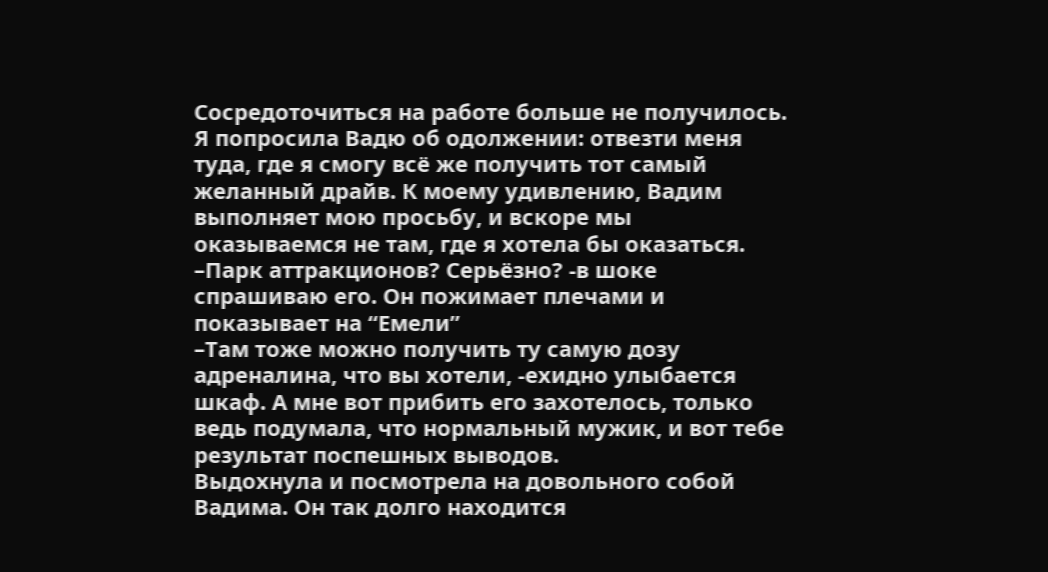Сосредоточиться на работе больше не получилось. Я попросила Вадю об одолжении: отвезти меня туда, где я смогу всё же получить тот самый желанный драйв. К моему удивлению, Вадим выполняет мою просьбу, и вскоре мы оказываемся не там, где я хотела бы оказаться.
–Парк аттракционов? Серьёзно? -в шоке спрашиваю его. Он пожимает плечами и показывает на “Емели”
–Там тоже можно получить ту самую дозу адреналина, что вы хотели, -ехидно улыбается шкаф. А мне вот прибить его захотелось, только ведь подумала, что нормальный мужик, и вот тебе результат поспешных выводов.
Выдохнула и посмотрела на довольного собой Вадима. Он так долго находится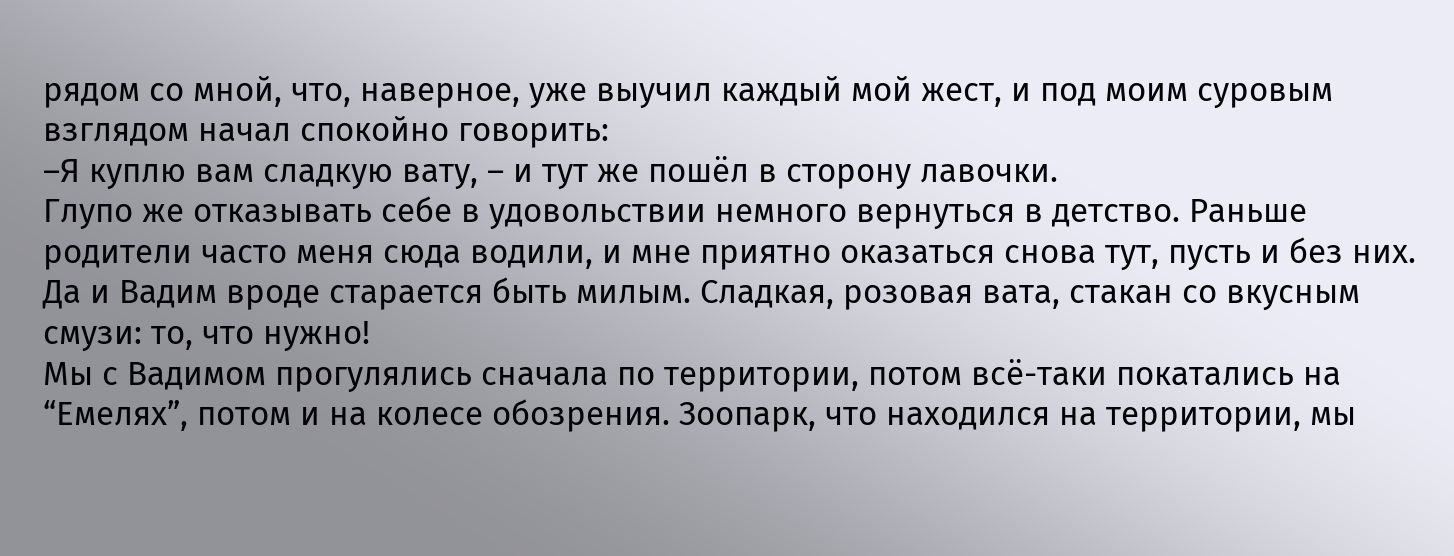рядом со мной, что, наверное, уже выучил каждый мой жест, и под моим суровым взглядом начал спокойно говорить:
–Я куплю вам сладкую вату, – и тут же пошёл в сторону лавочки.
Глупо же отказывать себе в удовольствии немного вернуться в детство. Раньше родители часто меня сюда водили, и мне приятно оказаться снова тут, пусть и без них. Да и Вадим вроде старается быть милым. Сладкая, розовая вата, стакан со вкусным смузи: то, что нужно!
Мы с Вадимом прогулялись сначала по территории, потом всё-таки покатались на “Емелях”, потом и на колесе обозрения. Зоопарк, что находился на территории, мы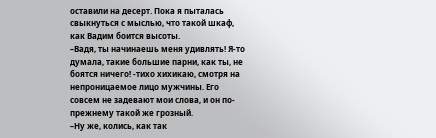оставили на десерт. Пока я пыталась свыкнуться с мыслью, что такой шкаф, как Вадим боится высоты.
–Вадя, ты начинаешь меня удивлять! Я-то думала, такие большие парни, как ты, не боятся ничего! -тихо хихикаю, смотря на непроницаемое лицо мужчины. Его совсем не задевают мои слова, и он по-прежнему такой же грозный.
–Ну же, колись, как так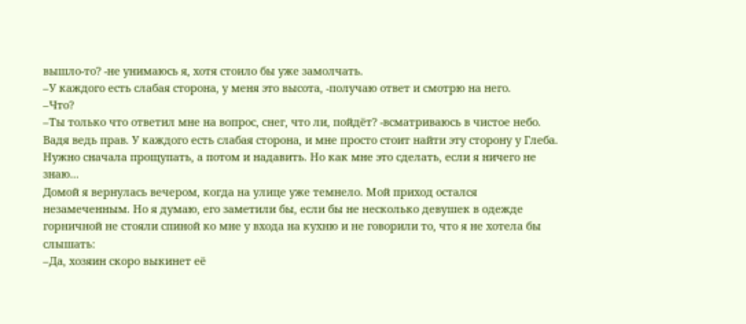вышло-то? -не унимаюсь я, хотя стоило бы уже замолчать.
–У каждого есть слабая сторона, у меня это высота, -получаю ответ и смотрю на него.
–Что?
–Ты только что ответил мне на вопрос, снег, что ли, пойдёт? -всматриваюсь в чистое небо.
Вадя ведь прав. У каждого есть слабая сторона, и мне просто стоит найти эту сторону у Глеба. Нужно сначала прощупать, а потом и надавить. Но как мне это сделать, если я ничего не знаю...
Домой я вернулась вечером, когда на улице уже темнело. Мой приход остался незамеченным. Но я думаю, его заметили бы, если бы не несколько девушек в одежде горничной не стояли спиной ко мне у входа на кухню и не говорили то, что я не хотела бы слышать:
–Да, хозяин скоро выкинет её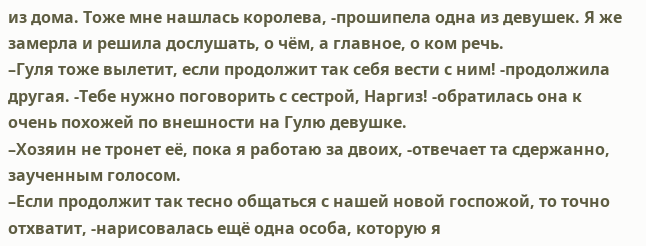из дома. Тоже мне нашлась королева, -прошипела одна из девушек. Я же замерла и решила дослушать, о чём, а главное, о ком речь.
–Гуля тоже вылетит, если продолжит так себя вести с ним! -продолжила другая. -Тебе нужно поговорить с сестрой, Наргиз! -обратилась она к очень похожей по внешности на Гулю девушке.
–Хозяин не тронет её, пока я работаю за двоих, -отвечает та сдержанно, заученным голосом.
–Если продолжит так тесно общаться с нашей новой госпожой, то точно отхватит, -нарисовалась ещё одна особа, которую я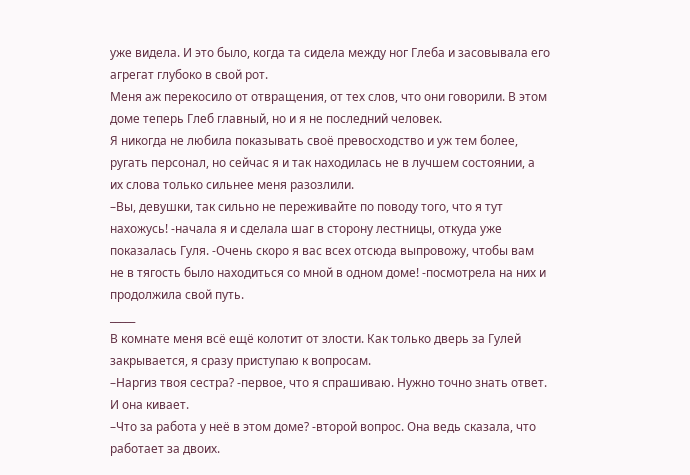уже видела. И это было, когда та сидела между ног Глеба и засовывала его агрегат глубоко в свой рот.
Меня аж перекосило от отвращения, от тех слов, что они говорили. В этом доме теперь Глеб главный, но и я не последний человек.
Я никогда не любила показывать своё превосходство и уж тем более, ругать персонал, но сейчас я и так находилась не в лучшем состоянии, а их слова только сильнее меня разозлили.
–Вы, девушки, так сильно не переживайте по поводу того, что я тут нахожусь! -начала я и сделала шаг в сторону лестницы, откуда уже показалась Гуля. -Очень скоро я вас всех отсюда выпровожу, чтобы вам не в тягость было находиться со мной в одном доме! -посмотрела на них и продолжила свой путь.
_____
В комнате меня всё ещё колотит от злости. Как только дверь за Гулей закрывается, я сразу приступаю к вопросам.
–Наргиз твоя сестра? -первое, что я спрашиваю. Нужно точно знать ответ. И она кивает.
–Что за работа у неё в этом доме? -второй вопрос. Она ведь сказала, что работает за двоих.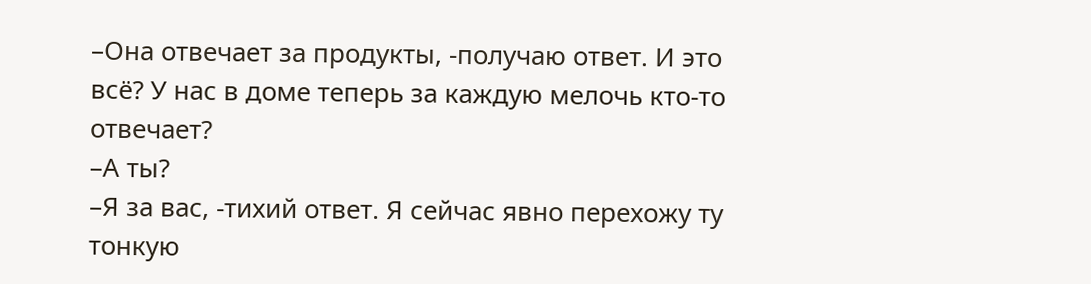–Она отвечает за продукты, -получаю ответ. И это всё? У нас в доме теперь за каждую мелочь кто-то отвечает?
–А ты?
–Я за вас, -тихий ответ. Я сейчас явно перехожу ту тонкую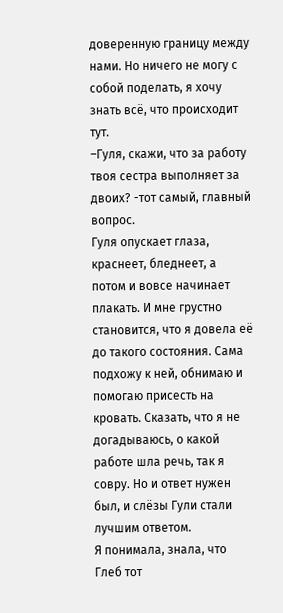доверенную границу между нами. Но ничего не могу с собой поделать, я хочу знать всё, что происходит тут.
–Гуля, скажи, что за работу твоя сестра выполняет за двоих? -тот самый, главный вопрос.
Гуля опускает глаза, краснеет, бледнеет, а потом и вовсе начинает плакать. И мне грустно становится, что я довела её до такого состояния. Сама подхожу к ней, обнимаю и помогаю присесть на кровать. Сказать, что я не догадываюсь, о какой работе шла речь, так я совру. Но и ответ нужен был, и слёзы Гули стали лучшим ответом.
Я понимала, знала, что Глеб тот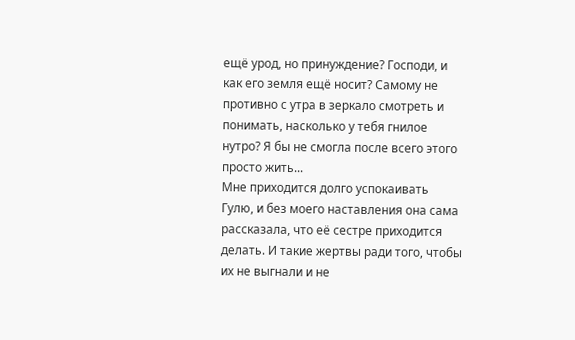ещё урод, но принуждение? Господи, и как его земля ещё носит? Самому не противно с утра в зеркало смотреть и понимать, насколько у тебя гнилое нутро? Я бы не смогла после всего этого просто жить...
Мне приходится долго успокаивать Гулю, и без моего наставления она сама рассказала, что её сестре приходится делать. И такие жертвы ради того, чтобы их не выгнали и не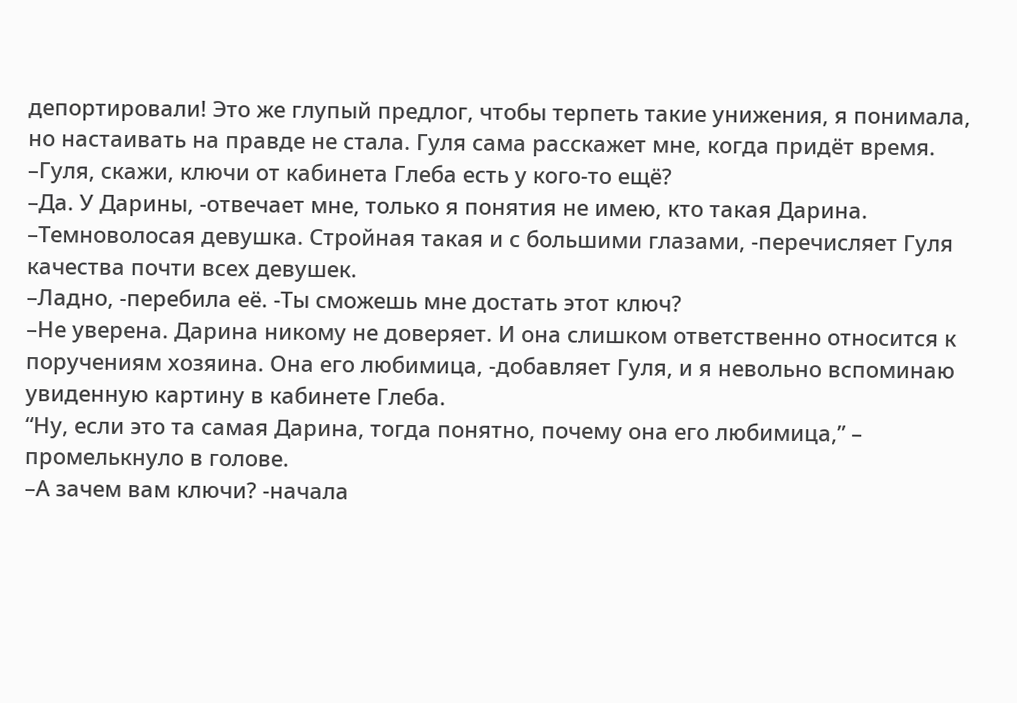депортировали! Это же глупый предлог, чтобы терпеть такие унижения, я понимала, но настаивать на правде не стала. Гуля сама расскажет мне, когда придёт время.
–Гуля, скажи, ключи от кабинета Глеба есть у кого-то ещё?
–Да. У Дарины, -отвечает мне, только я понятия не имею, кто такая Дарина.
–Темноволосая девушка. Стройная такая и с большими глазами, -перечисляет Гуля качества почти всех девушек.
–Ладно, -перебила её. -Ты сможешь мне достать этот ключ?
–Не уверена. Дарина никому не доверяет. И она слишком ответственно относится к поручениям хозяина. Она его любимица, -добавляет Гуля, и я невольно вспоминаю увиденную картину в кабинете Глеба.
“Ну, если это та самая Дарина, тогда понятно, почему она его любимица,” – промелькнуло в голове.
–А зачем вам ключи? -начала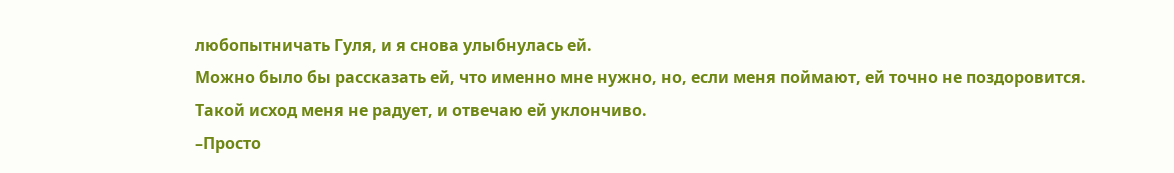любопытничать Гуля, и я снова улыбнулась ей.
Можно было бы рассказать ей, что именно мне нужно, но, если меня поймают, ей точно не поздоровится. Такой исход меня не радует, и отвечаю ей уклончиво.
–Просто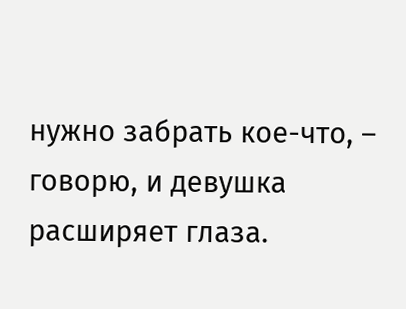нужно забрать кое-что, – говорю, и девушка расширяет глаза.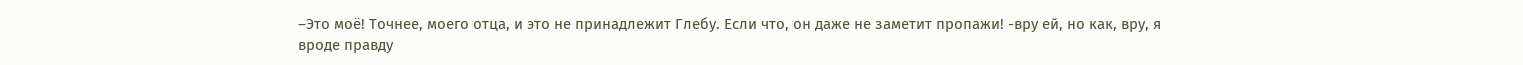–Это моё! Точнее, моего отца, и это не принадлежит Глебу. Если что, он даже не заметит пропажи! -вру ей, но как, вру, я вроде правду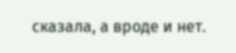сказала, а вроде и нет.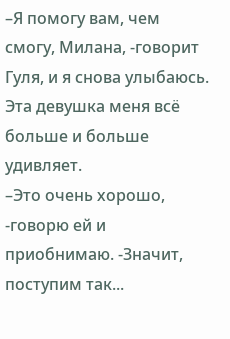–Я помогу вам, чем смогу, Милана, -говорит Гуля, и я снова улыбаюсь. Эта девушка меня всё больше и больше удивляет.
–Это очень хорошо, -говорю ей и приобнимаю. -Значит, поступим так...